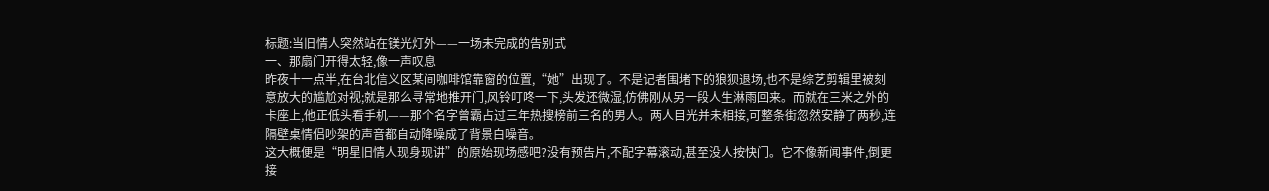标题:当旧情人突然站在镁光灯外——一场未完成的告别式
一、那扇门开得太轻,像一声叹息
昨夜十一点半,在台北信义区某间咖啡馆靠窗的位置,“她”出现了。不是记者围堵下的狼狈退场,也不是综艺剪辑里被刻意放大的尴尬对视;就是那么寻常地推开门,风铃叮咚一下,头发还微湿,仿佛刚从另一段人生淋雨回来。而就在三米之外的卡座上,他正低头看手机——那个名字曾霸占过三年热搜榜前三名的男人。两人目光并未相接,可整条街忽然安静了两秒,连隔壁桌情侣吵架的声音都自动降噪成了背景白噪音。
这大概便是“明星旧情人现身现讲”的原始现场感吧?没有预告片,不配字幕滚动,甚至没人按快门。它不像新闻事件,倒更接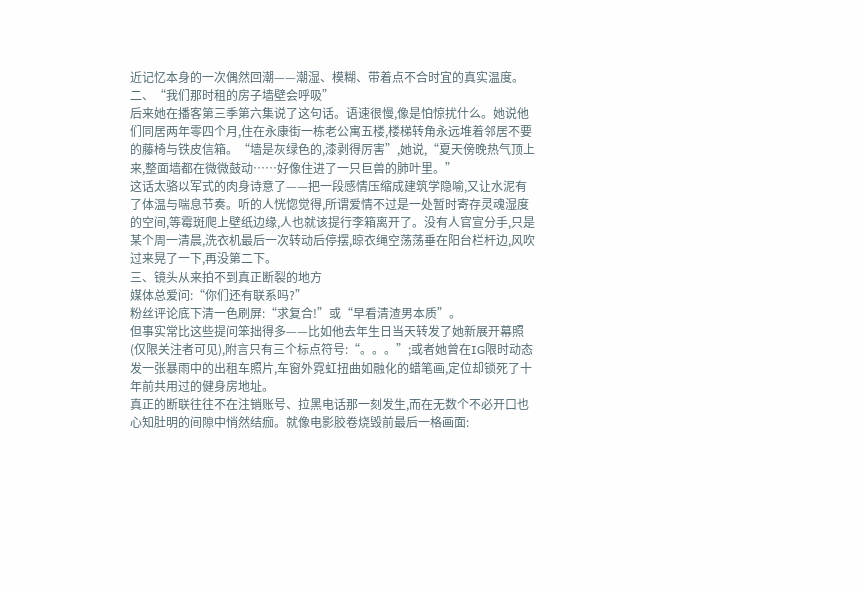近记忆本身的一次偶然回潮——潮湿、模糊、带着点不合时宜的真实温度。
二、“我们那时租的房子墙壁会呼吸”
后来她在播客第三季第六集说了这句话。语速很慢,像是怕惊扰什么。她说他们同居两年零四个月,住在永康街一栋老公寓五楼,楼梯转角永远堆着邻居不要的藤椅与铁皮信箱。“墙是灰绿色的,漆剥得厉害”,她说,“夏天傍晚热气顶上来,整面墙都在微微鼓动……好像住进了一只巨兽的肺叶里。”
这话太骆以军式的肉身诗意了——把一段感情压缩成建筑学隐喻,又让水泥有了体温与喘息节奏。听的人恍惚觉得,所谓爱情不过是一处暂时寄存灵魂湿度的空间,等霉斑爬上壁纸边缘,人也就该提行李箱离开了。没有人官宣分手,只是某个周一清晨,洗衣机最后一次转动后停摆,晾衣绳空荡荡垂在阳台栏杆边,风吹过来晃了一下,再没第二下。
三、镜头从来拍不到真正断裂的地方
媒体总爱问:“你们还有联系吗?”
粉丝评论底下清一色刷屏:“求复合!”或“早看清渣男本质”。
但事实常比这些提问笨拙得多——比如他去年生日当天转发了她新展开幕照(仅限关注者可见),附言只有三个标点符号:“。。。”;或者她曾在IG限时动态发一张暴雨中的出租车照片,车窗外霓虹扭曲如融化的蜡笔画,定位却锁死了十年前共用过的健身房地址。
真正的断联往往不在注销账号、拉黑电话那一刻发生,而在无数个不必开口也心知肚明的间隙中悄然结痂。就像电影胶卷烧毁前最后一格画面: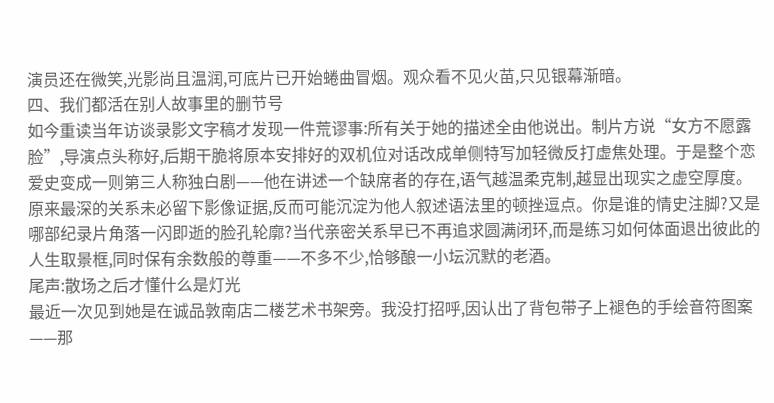演员还在微笑,光影尚且温润,可底片已开始蜷曲冒烟。观众看不见火苗,只见银幕渐暗。
四、我们都活在别人故事里的删节号
如今重读当年访谈录影文字稿才发现一件荒谬事:所有关于她的描述全由他说出。制片方说“女方不愿露脸”,导演点头称好,后期干脆将原本安排好的双机位对话改成单侧特写加轻微反打虚焦处理。于是整个恋爱史变成一则第三人称独白剧——他在讲述一个缺席者的存在,语气越温柔克制,越显出现实之虚空厚度。
原来最深的关系未必留下影像证据,反而可能沉淀为他人叙述语法里的顿挫逗点。你是谁的情史注脚?又是哪部纪录片角落一闪即逝的脸孔轮廓?当代亲密关系早已不再追求圆满闭环,而是练习如何体面退出彼此的人生取景框,同时保有余数般的尊重——不多不少,恰够酿一小坛沉默的老酒。
尾声:散场之后才懂什么是灯光
最近一次见到她是在诚品敦南店二楼艺术书架旁。我没打招呼,因认出了背包带子上褪色的手绘音符图案——那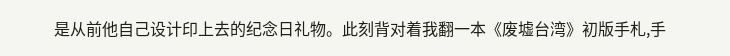是从前他自己设计印上去的纪念日礼物。此刻背对着我翻一本《废墟台湾》初版手札,手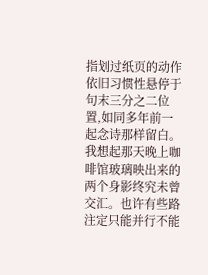指划过纸页的动作依旧习惯性悬停于句末三分之二位置,如同多年前一起念诗那样留白。
我想起那天晚上咖啡馆玻璃映出来的两个身影终究未曾交汇。也许有些路注定只能并行不能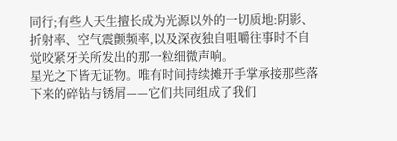同行;有些人天生擅长成为光源以外的一切质地:阴影、折射率、空气震颤频率,以及深夜独自咀嚼往事时不自觉咬紧牙关所发出的那一粒细微声响。
星光之下皆无证物。唯有时间持续摊开手掌承接那些落下来的碎钻与锈屑——它们共同组成了我们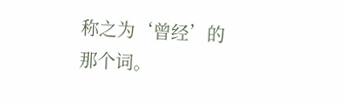称之为‘曾经’的那个词。